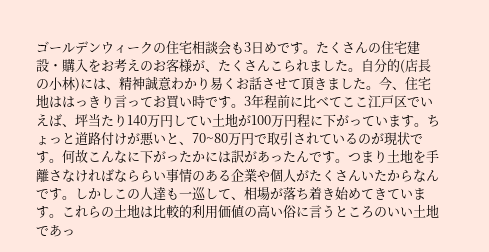ゴールデンウィークの住宅相談会も3日めです。たくさんの住宅建設・購入をお考えのお客様が、たくさんこられました。自分的(店長の小林)には、精神誠意わかり易くお話させて頂きました。今、住宅地ははっきり言ってお買い時です。3年程前に比べてここ江戸区でいえば、坪当たり140万円してい土地が100万円程に下がっています。ちょっと道路付けが悪いと、70~80万円で取引されているのが現状です。何故こんなに下がったかには訳があったんです。つまり土地を手離さなければなららい事情のある企業や個人がたくさんいたからなんです。しかしこの人達も一巡して、相場が落ち着き始めてきています。これらの土地は比較的利用価値の高い俗に言うところのいい土地であっ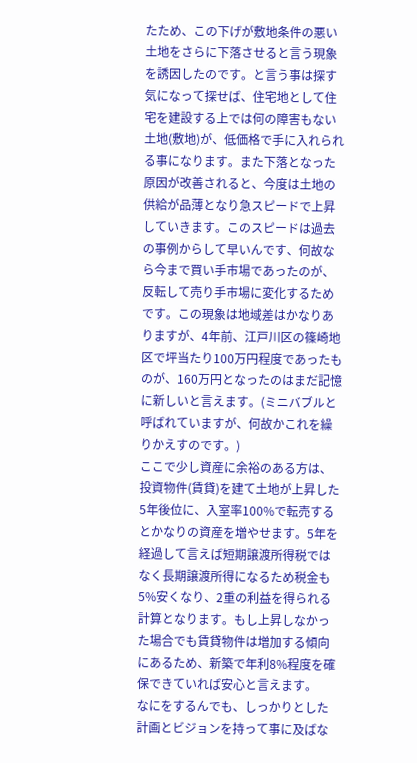たため、この下げが敷地条件の悪い土地をさらに下落させると言う現象を誘因したのです。と言う事は探す気になって探せば、住宅地として住宅を建設する上では何の障害もない土地(敷地)が、低価格で手に入れられる事になります。また下落となった原因が改善されると、今度は土地の供給が品薄となり急スピードで上昇していきます。このスピードは過去の事例からして早いんです、何故なら今まで買い手市場であったのが、反転して売り手市場に変化するためです。この現象は地域差はかなりありますが、4年前、江戸川区の篠崎地区で坪当たり100万円程度であったものが、160万円となったのはまだ記憶に新しいと言えます。(ミニバブルと呼ばれていますが、何故かこれを繰りかえすのです。)
ここで少し資産に余裕のある方は、投資物件(賃貸)を建て土地が上昇した5年後位に、入室率100%で転売するとかなりの資産を増やせます。5年を経過して言えば短期譲渡所得税ではなく長期譲渡所得になるため税金も5%安くなり、2重の利益を得られる計算となります。もし上昇しなかった場合でも賃貸物件は増加する傾向にあるため、新築で年利8%程度を確保できていれば安心と言えます。
なにをするんでも、しっかりとした計画とビジョンを持って事に及ばな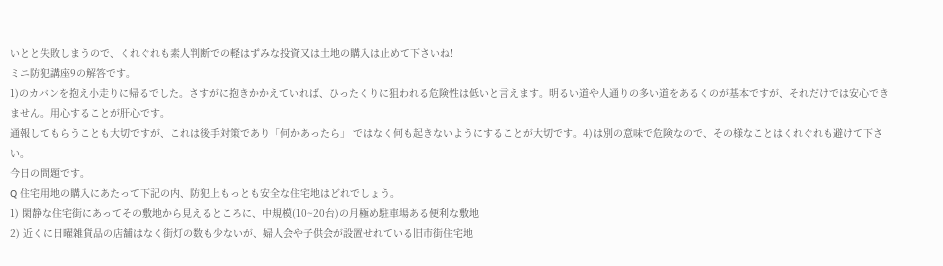いとと失敗しまうので、くれぐれも素人判断での軽はずみな投資又は土地の購入は止めて下さいね!
ミニ防犯講座9の解答です。
1)のカバンを抱え小走りに帰るでした。さすがに抱きかかえていれば、ひったくりに狙われる危険性は低いと言えます。明るい道や人通りの多い道をあるくのが基本ですが、それだけでは安心できません。用心することが肝心です。
通報してもらうことも大切ですが、これは後手対策であり「何かあったら」 ではなく何も起きないようにすることが大切です。4)は別の意味で危険なので、その様なことはくれぐれも避けて下さい。
今日の問題です。
Q 住宅用地の購入にあたって下記の内、防犯上もっとも安全な住宅地はどれでしょう。
1) 閑静な住宅街にあってその敷地から見えるところに、中規模(10~20台)の月極め駐車場ある便利な敷地
2) 近くに日曜雑貨品の店舗はなく街灯の数も少ないが、婦人会や子供会が設置せれている旧市街住宅地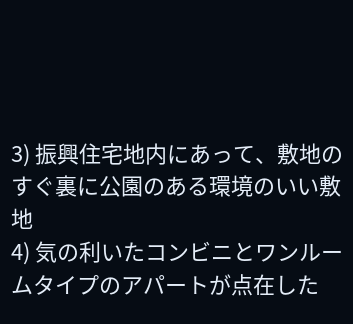3) 振興住宅地内にあって、敷地のすぐ裏に公園のある環境のいい敷地
4) 気の利いたコンビニとワンルームタイプのアパートが点在した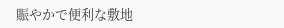賑やかで便利な敷地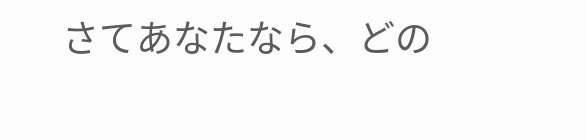さてあなたなら、どの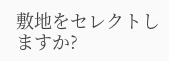敷地をセレクトしますか?